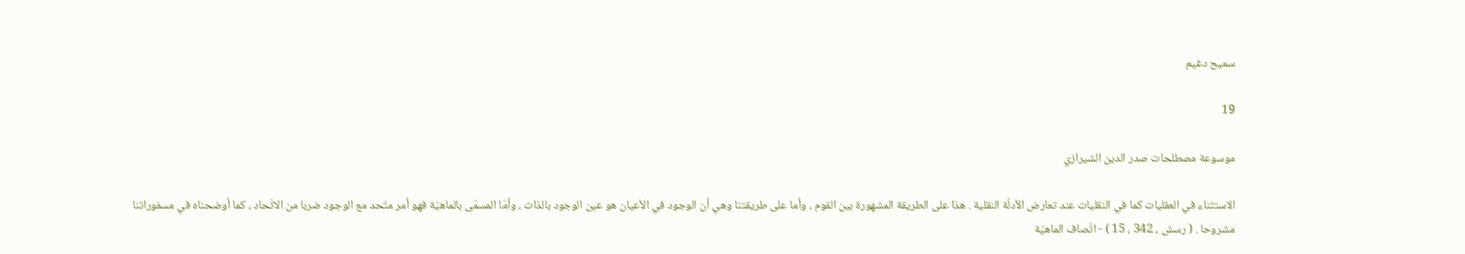سميح دغيم

19

موسوعة مصطلحات صدر الدين الشيرازي

الاستثناء في العقليات كما في النقليات عند تعارض الأدلّة النقلية . هذا على الطريقة المشهورة بين القوم ، وأما على طريقتنا وهي أن الوجود في الأعيان هو عين الوجود بالذات ، وأمّا المسمّى بالماهيّة فهو أمر متّحد مع الوجود ضربا من الاتّحاد ، كما أوضحناه في مسفوراتنا مشروحا . ( رسش ، 342 ، 15 ) - اتّصاف الماهيّة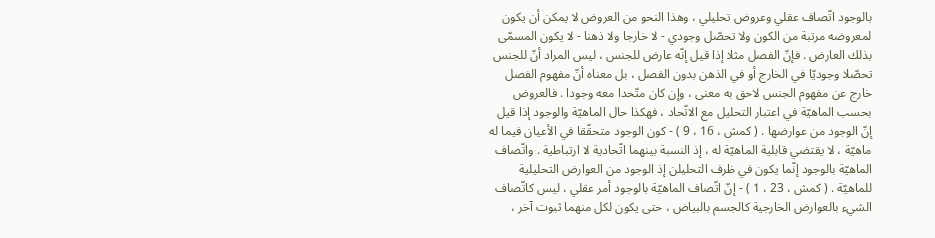بالوجود اتّصاف عقلي وعروض تحليلي ، وهذا النحو من العروض لا يمكن أن يكون لمعروضه مرتبة من الكون ولا تحصّل وجودي - لا خارجا ولا ذهنا - لا يكون المسمّى بذلك العارض . فإنّ الفصل مثلا إذا قيل إنّه عارض للجنس ، ليس المراد أنّ للجنس تحصّلا وجوديّا في الخارج أو في الذهن بدون الفصل ، بل معناه أنّ مفهوم الفصل خارج عن مفهوم الجنس لاحق به معنى ، وإن كان متّحدا معه وجودا . فالعروض بحسب الماهيّة في اعتبار التحليل مع الاتّحاد ، فهكذا حال الماهيّة والوجود إذا قيل إنّ الوجود من عوارضها . ( كمش ، 16 ، 9 ) - كون الوجود متحقّقا في الأعيان فيما له ماهيّة ، لا يقتضي قابلية الماهيّة له ، إذ النسبة بينهما اتّحادية لا ارتباطية . واتّصاف الماهيّة بالوجود إنّما يكون في ظرف التحليلن إذ الوجود من العوارض التحليلية للماهيّة . ( كمش ، 23 ، 1 ) - إنّ اتّصاف الماهيّة بالوجود أمر عقلي ، ليس كاتّصاف الشيء بالعوارض الخارجية كالجسم بالبياض ، حتى يكون لكل منهما ثبوت آخر ،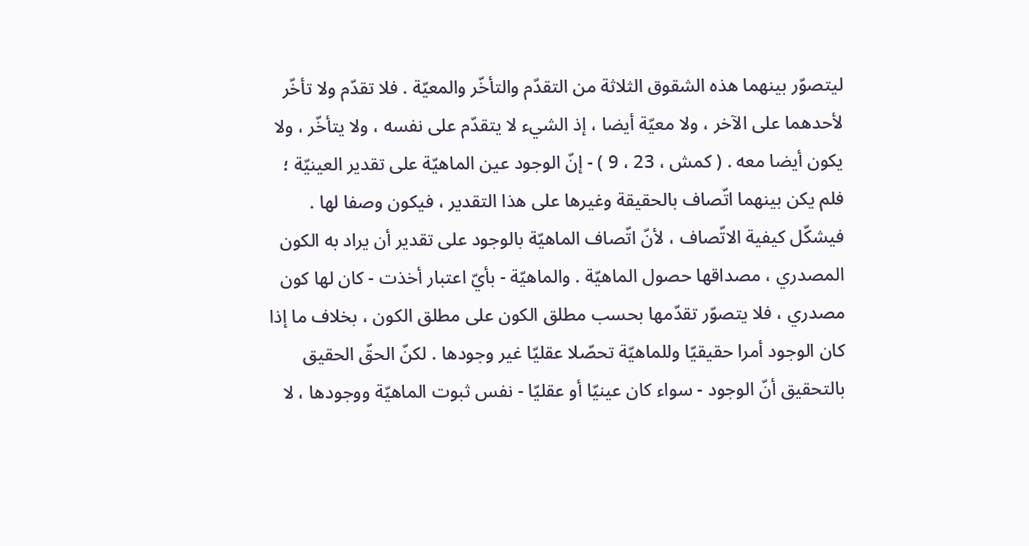ليتصوّر بينهما هذه الشقوق الثلاثة من التقدّم والتأخّر والمعيّة . فلا تقدّم ولا تأخّر لأحدهما على الآخر ، ولا معيّة أيضا ، إذ الشيء لا يتقدّم على نفسه ، ولا يتأخّر ، ولا يكون أيضا معه . ( كمش ، 23 ، 9 ) - إنّ الوجود عين الماهيّة على تقدير العينيّة ؛ فلم يكن بينهما اتّصاف بالحقيقة وغيرها على هذا التقدير ، فيكون وصفا لها . فيشكّل كيفية الاتّصاف ، لأنّ اتّصاف الماهيّة بالوجود على تقدير أن يراد به الكون المصدري ، مصداقها حصول الماهيّة . والماهيّة - بأيّ اعتبار أخذت - كان لها كون مصدري ، فلا يتصوّر تقدّمها بحسب مطلق الكون على مطلق الكون ، بخلاف ما إذا كان الوجود أمرا حقيقيّا وللماهيّة تحصّلا عقليّا غير وجودها . لكنّ الحقّ الحقيق بالتحقيق أنّ الوجود - سواء كان عينيّا أو عقليّا - نفس ثبوت الماهيّة ووجودها ، لا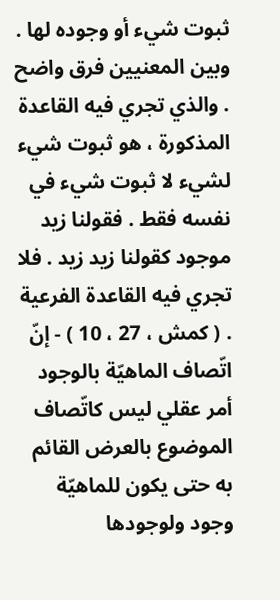ثبوت شيء أو وجوده لها . وبين المعنيين فرق واضح . والذي تجري فيه القاعدة المذكورة ، هو ثبوت شيء لشيء لا ثبوت شيء في نفسه فقط . فقولنا زيد موجود كقولنا زيد زيد . فلا تجري فيه القاعدة الفرعية . ( كمش ، 27 ، 10 ) - إنّ اتّصاف الماهيّة بالوجود أمر عقلي ليس كاتّصاف الموضوع بالعرض القائم به حتى يكون للماهيّة وجود ولوجودها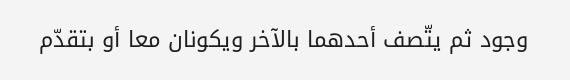وجود ثم يتّصف أحدهما بالآخر ويكونان معا أو بتقدّم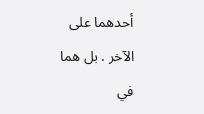أحدهما على الآخر . بل هما في